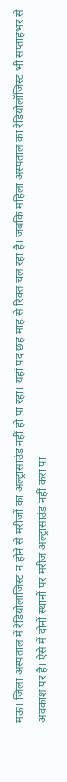मऊ। जिला अस्पताल में रेडियोलाजिस्ट न होने से मरीजों का अल्ट्रासाउंड नहीं हो पा रहा। यहां पद छह माह से रिक्त चल रहा है। जबकि महिला अस्पताल का रेडियोलॉजिस्ट भी सप्ताहभर से अवकाश पर है। ऐसे में दोनों स्थानों पर मरीज अल्ट्रासाउंड नहीं करा पा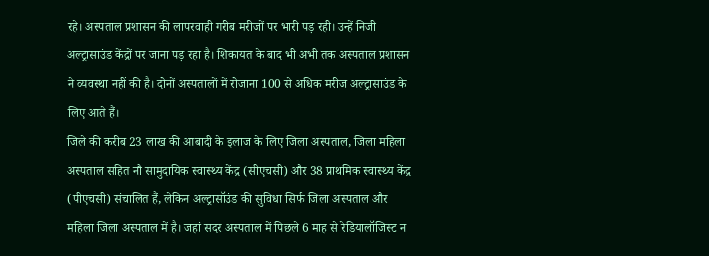रहे। अस्पताल प्रशासन की लापरवाही गरीब मरीजों पर भारी पड़ रही। उन्हें निजी अल्ट्रासाउंड केंद्रों पर जाना पड़ रहा है। शिकायत के बाद भी अभी तक अस्पताल प्रशासन ने व्यवस्था नहीं की है। दोनों अस्पतालों में रोजाना 100 से अधिक मरीज अल्ट्रासाउंड के लिए आते हैं।
जिले की करीब 23 लाख की आबादी के इलाज के लिए जिला अस्पताल, जिला महिला अस्पताल सहित नौ सामुदायिक स्वास्थ्य केंद्र (सीएचसी) और 38 प्राथमिक स्वास्थ्य केंद्र (पीएचसी) संचालित हैं, लेकिन अल्ट्रासॉउंड की सुविधा सिर्फ जिला अस्पताल और महिला जिला अस्पताल में है। जहां सदर अस्पताल में पिछले 6 माह से रेडियालॉजिस्ट न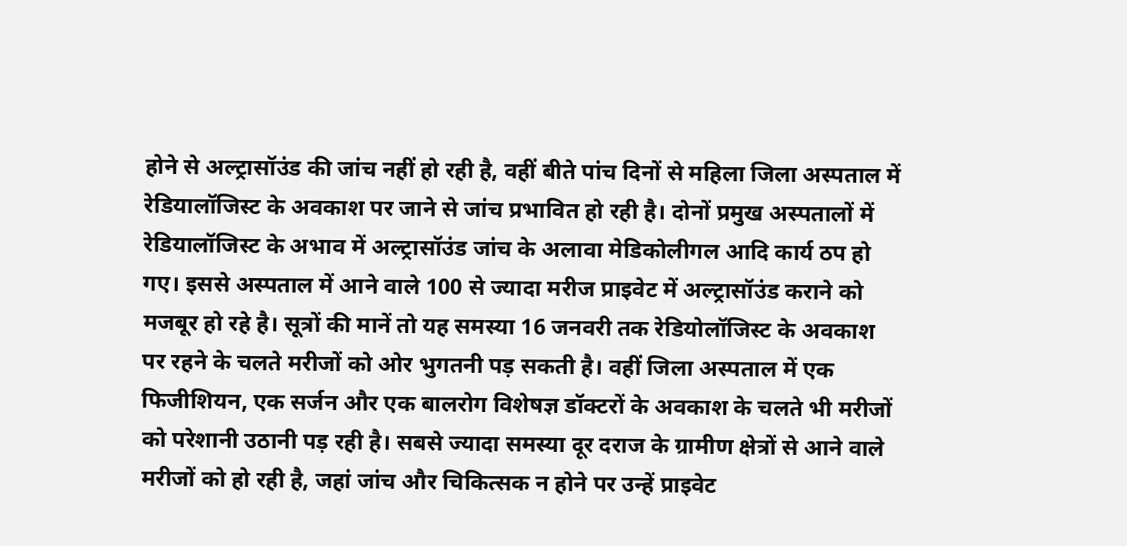होने से अल्ट्रासॉउंड की जांच नहीं हो रही है, वहीं बीते पांच दिनों से महिला जिला अस्पताल में रेडियालॉजिस्ट के अवकाश पर जाने से जांच प्रभावित हो रही है। दोनों प्रमुख अस्पतालों में रेडियालॉजिस्ट के अभाव में अल्ट्रासॉउंड जांच के अलावा मेडिकोलीगल आदि कार्य ठप हो गए। इससे अस्पताल में आने वाले 100 से ज्यादा मरीज प्राइवेट में अल्ट्रासॉउंड कराने को मजबूर हो रहे है। सूत्रों की मानें तो यह समस्या 16 जनवरी तक रेडियोलॉजिस्ट के अवकाश पर रहने के चलते मरीजों को ओर भुगतनी पड़ सकती है। वहीं जिला अस्पताल में एक फिजीशियन, एक सर्जन और एक बालरोग विशेषज्ञ डॉक्टरों के अवकाश के चलते भी मरीजों को परेशानी उठानी पड़ रही है। सबसे ज्यादा समस्या दूर दराज के ग्रामीण क्षेत्रों से आने वाले मरीजों को हो रही है, जहां जांच और चिकित्सक न होने पर उन्हें प्राइवेट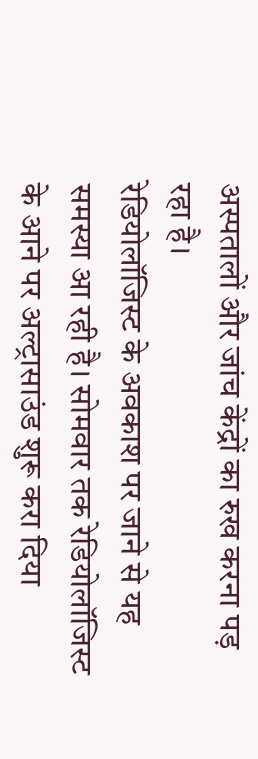अस्पतालों और जांच केंद्रों का रुख करना पड़ रहा है।
रेडियोलॉजिस्ट के अवकाश पर जाने से यह समस्या आ रही है। सोमवार तक रेडियोलॉजिस्ट के आने पर अल्ट्रासाउंड शुरू करा दिया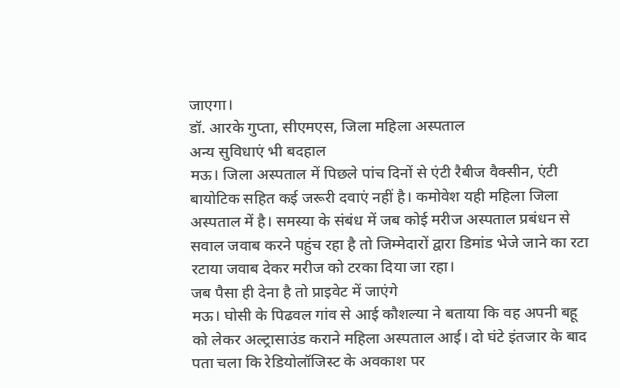जाएगा।
डॉ. आरके गुप्ता, सीएमएस, जिला महिला अस्पताल
अन्य सुविधाएं भी बदहाल
मऊ। जिला अस्पताल में पिछले पांच दिनों से एंटी रैबीज वैक्सीन, एंटी बायोटिक सहित कई जरूरी दवाएं नहीं है। कमोवेश यही महिला जिला अस्पताल में है। समस्या के संबंध में जब कोई मरीज अस्पताल प्रबंधन से सवाल जवाब करने पहुंच रहा है तो जिम्मेदारों द्वारा डिमांड भेजे जाने का रटा रटाया जवाब देकर मरीज को टरका दिया जा रहा।
जब पैसा ही देना है तो प्राइवेट में जाएंगे
मऊ। घोसी के पिढवल गांव से आई कौशल्या ने बताया कि वह अपनी बहू को लेकर अल्ट्रासाउंड कराने महिला अस्पताल आई। दो घंटे इंतजार के बाद पता चला कि रेडियोलॉजिस्ट के अवकाश पर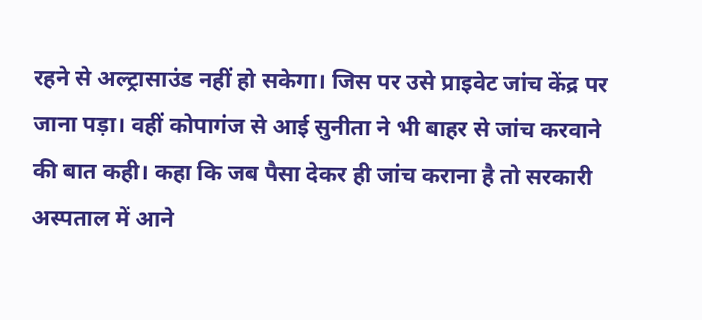रहने से अल्ट्रासाउंड नहीं हो सकेगा। जिस पर उसे प्राइवेट जांच केंद्र पर जाना पड़ा। वहीं कोपागंज से आई सुनीता ने भी बाहर से जांच करवाने की बात कही। कहा कि जब पैसा देकर ही जांच कराना है तो सरकारी अस्पताल में आने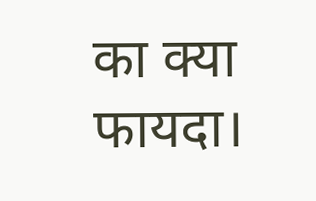का क्या फायदा।